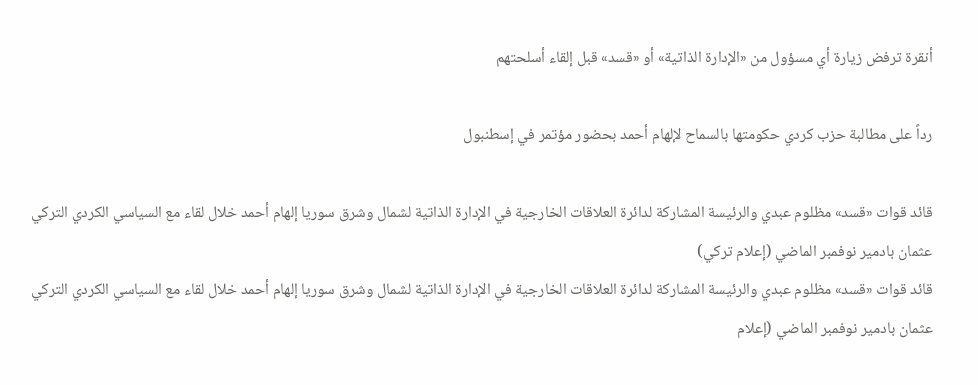أنقرة ترفض زيارة أي مسؤول من «الإدارة الذاتية» أو «قسد» قبل إلقاء أسلحتهم

رداً على مطالبة حزب كردي حكومتها بالسماح لإلهام أحمد بحضور مؤتمر في إسطنبول

قائد قوات «قسد» مظلوم عبدي والرئيسة المشاركة لدائرة العلاقات الخارجية في الإدارة الذاتية لشمال وشرق سوريا إلهام أحمد خلال لقاء مع السياسي الكردي التركي عثمان بادمير نوفمبر الماضي (إعلام تركي)
قائد قوات «قسد» مظلوم عبدي والرئيسة المشاركة لدائرة العلاقات الخارجية في الإدارة الذاتية لشمال وشرق سوريا إلهام أحمد خلال لقاء مع السياسي الكردي التركي عثمان بادمير نوفمبر الماضي (إعلام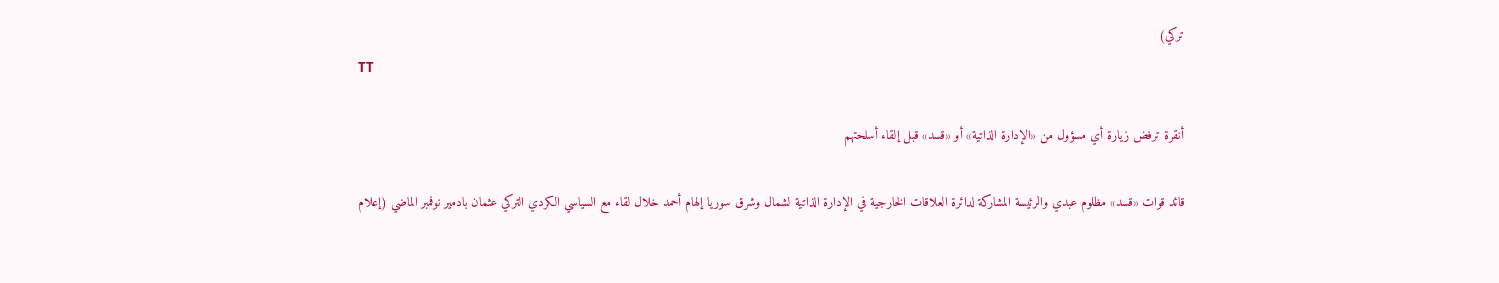تركي)
TT

أنقرة ترفض زيارة أي مسؤول من «الإدارة الذاتية» أو «قسد» قبل إلقاء أسلحتهم

قائد قوات «قسد» مظلوم عبدي والرئيسة المشاركة لدائرة العلاقات الخارجية في الإدارة الذاتية لشمال وشرق سوريا إلهام أحمد خلال لقاء مع السياسي الكردي التركي عثمان بادمير نوفمبر الماضي (إعلام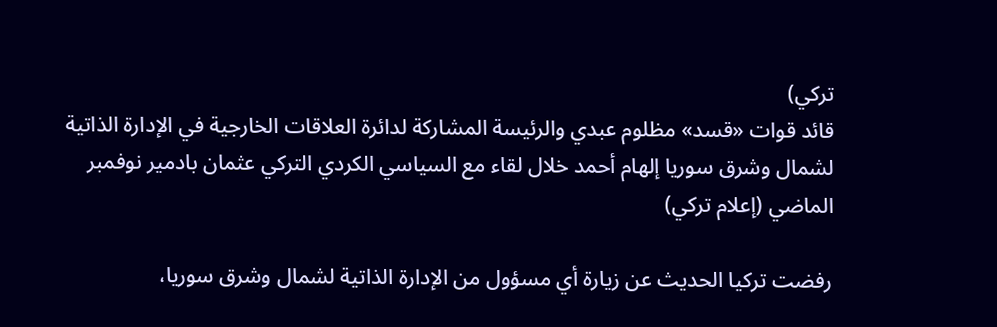تركي)
قائد قوات «قسد» مظلوم عبدي والرئيسة المشاركة لدائرة العلاقات الخارجية في الإدارة الذاتية لشمال وشرق سوريا إلهام أحمد خلال لقاء مع السياسي الكردي التركي عثمان بادمير نوفمبر الماضي (إعلام تركي)

رفضت تركيا الحديث عن زيارة أي مسؤول من الإدارة الذاتية لشمال وشرق سوريا،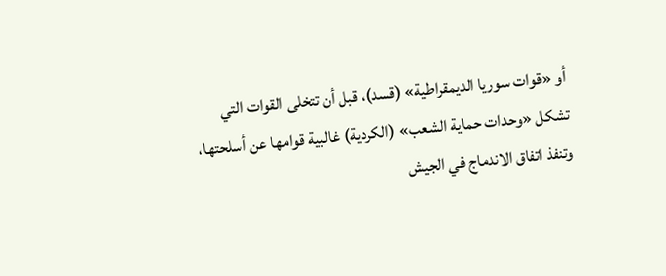أو «قوات سوريا الديمقراطية» (قسد)، قبل أن تتخلى القوات التي تشكل «وحدات حماية الشعب» (الكردية) غالبية قوامها عن أسلحتها، وتنفذ اتفاق الاندماج في الجيش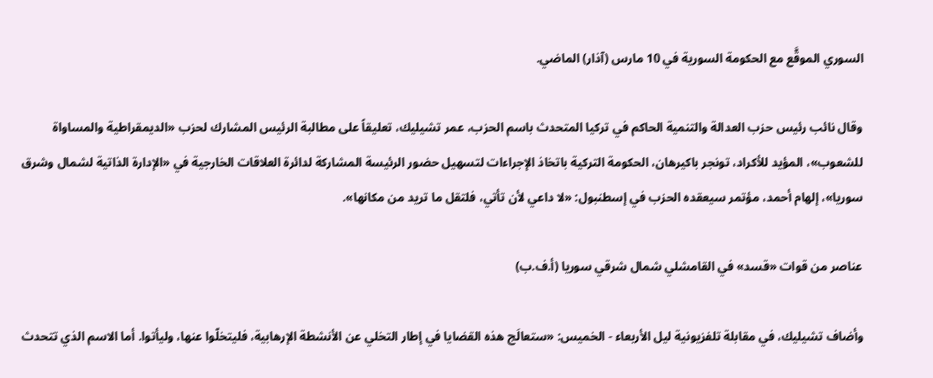السوري الموقَّع مع الحكومة السورية في 10 مارس (آذار) الماضي.

وقال نائب رئيس حزب العدالة والتنمية الحاكم في تركيا المتحدث باسم الحزب، عمر تشيليك، تعليقاً على مطالبة الرئيس المشارك لحزب «الديمقراطية والمساواة للشعوب»، المؤيد للأكراد، تونجر باكيرهان، الحكومة التركية باتخاذ الإجراءات لتسهيل حضور الرئيسة المشاركة لدائرة العلاقات الخارجية في «الإدارة الذاتية لشمال وشرق سوريا»، إلهام أحمد، مؤتمر سيعقده الحزب في إسطنبول: «لا داعي لأن تأتي، فلتقل ما تريد من مكانها».

عناصر من قوات «قسد» في القامشلي شمال شرقي سوريا (أ.ف.ب)

وأضاف تشيليك، في مقابلة تلفزيونية ليل الأربعاء - الخميس: «ستعالَج هذه القضايا في إطار التخلي عن الأنشطة الإرهابية، فليتخلّوا عنها، وليأتوا. أما الاسم الذي تتحدث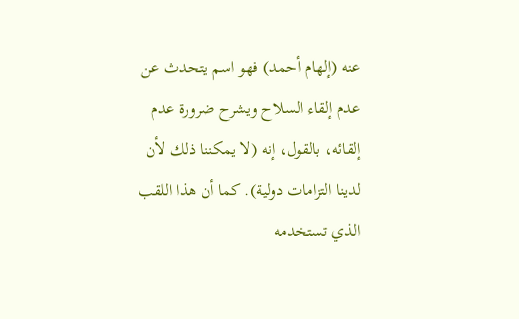عنه (إلهام أحمد) فهو اسم يتحدث عن عدم إلقاء السلاح ويشرح ضرورة عدم إلقائه، بالقول، إنه (لا يمكننا ذلك لأن لدينا التزامات دولية). كما أن هذا اللقب الذي تستخدمه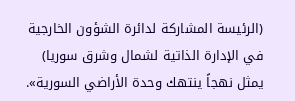(الرئيسة المشاركة لدائرة الشؤون الخارجية في الإدارة الذاتية لشمال وشرق سوريا) يمثل نهجاً ينتهك وحدة الأراضي السورية».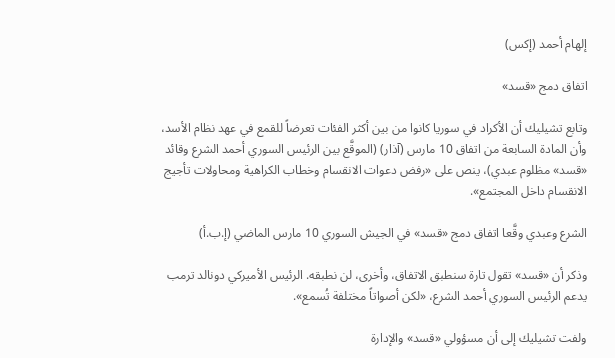إلهام أحمد (إكس)

اتفاق دمج «قسد»

وتابع تشيليك أن الأكراد في سوريا كانوا من بين أكثر الفئات تعرضاً للقمع في عهد نظام الأسد، وأن المادة السابعة من اتفاق 10 مارس (آذار) (الموقَّع بين الرئيس السوري أحمد الشرع وقائد «قسد» مظلوم عبدي)، ينص على «رفض دعوات الانقسام وخطاب الكراهية ومحاولات تأجيج الانقسام داخل المجتمع».

الشرع وعبدي وقَّعا اتفاق دمج «قسد» في الجيش السوري 10 مارس الماضي (إ.ب.أ)

وذكر أن «قسد» تقول تارة سنطبق الاتفاق، وأخرى، لن نطبقه. الرئيس الأميركي دونالد ترمب يدعم الرئيس السوري أحمد الشرع، «لكن أصواتاً مختلفة تُسمع».

ولفت تشيليك إلى أن مسؤولي «قسد» والإدارة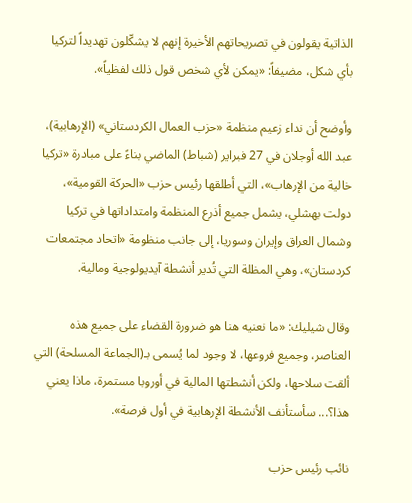الذاتية يقولون في تصريحاتهم الأخيرة إنهم لا يشكّلون تهديداً لتركيا بأي شكل، مضيفاً: «يمكن لأي شخص قول ذلك لفظياً».

وأوضح أن نداء زعيم منظمة «حزب العمال الكردستاني» (الإرهابية)، عبد الله أوجلان في 27 فبراير (شباط) الماضي بناءً على مبادرة «تركيا خالية من الإرهاب»، التي أطلقها رئيس حزب «الحركة القومية»، دولت بهشلي، يشمل جميع أذرع المنظمة وامتداداتها في تركيا وشمال العراق وإيران وسوريا، إلى جانب منظومة «اتحاد مجتمعات كردستان»، وهي المظلة التي تُدير أنشطة آيديولوجية ومالية.

وقال شيليك: «ما نعنيه هنا هو ضرورة القضاء على جميع هذه العناصر، وجميع فروعها، لا وجود لما يُسمى بـ(الجماعة المسلحة) التي ألقت سلاحها، ولكن أنشطتها المالية في أوروبا مستمرة، ماذا يعني هذا؟... سأستأنف الأنشطة الإرهابية في أول فرصة».

نائب رئيس حزب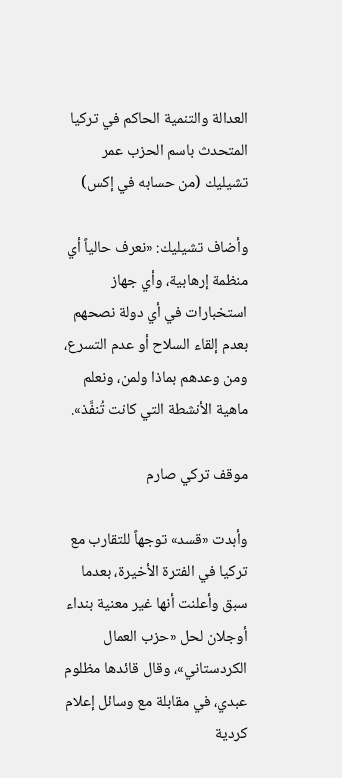العدالة والتنمية الحاكم في تركيا المتحدث باسم الحزب عمر تشيليك (من حسابه في إكس)

وأضاف تشيليك: «نعرف حالياً أي منظمة إرهابية، وأي جهاز استخبارات في أي دولة نصحهم بعدم إلقاء السلاح أو عدم التسرع، ومن وعدهم بماذا ولمن، ونعلم ماهية الأنشطة التي كانت تُنفَّذ».

موقف تركي صارم

وأبدت «قسد» توجهاً للتقارب مع تركيا في الفترة الأخيرة، بعدما سبق وأعلنت أنها غير معنية بنداء أوجلان لحل «حزب العمال الكردستاني»، وقال قائدها مظلوم عبدي، في مقابلة مع وسائل إعلام كردية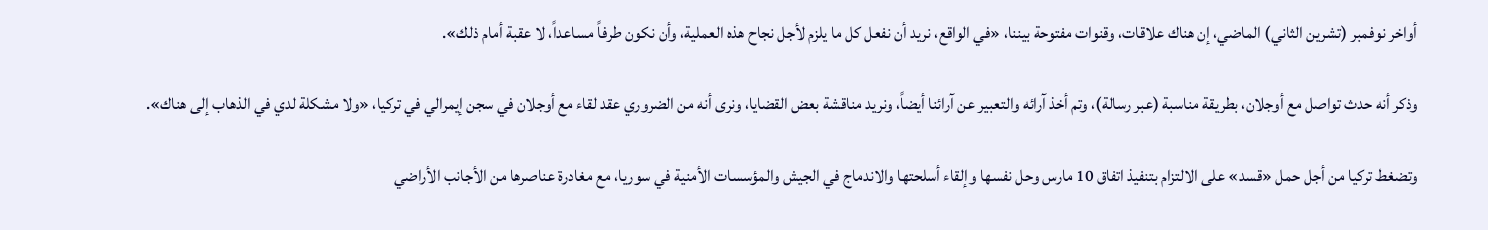أواخر نوفمبر (تشرين الثاني) الماضي، إن هناك علاقات، وقنوات مفتوحة بيننا، «في الواقع، نريد أن نفعل كل ما يلزم لأجل نجاح هذه العملية، وأن نكون طرفاً مساعداً، لا عقبة أمام ذلك».

وذكر أنه حدث تواصل مع أوجلان، بطريقة مناسبة (عبر رسالة)، وتم أخذ آرائه والتعبير عن آرائنا أيضاً، ونريد مناقشة بعض القضايا، ونرى أنه من الضروري عقد لقاء مع أوجلان في سجن إيمرالي في تركيا، «ولا مشكلة لدي في الذهاب إلى هناك».

وتضغط تركيا من أجل حمل «قسد» على الالتزام بتنفيذ اتفاق 10 مارس وحل نفسها وإلقاء أسلحتها والاندماج في الجيش والمؤسسات الأمنية في سوريا، مع مغادرة عناصرها من الأجانب الأراضي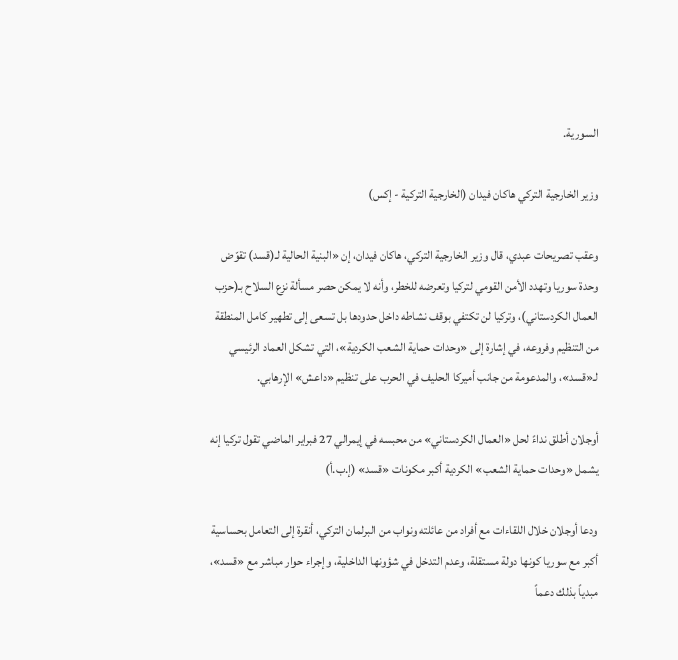السورية.

وزير الخارجية التركي هاكان فيدان (الخارجية التركية - إكس)

وعقب تصريحات عبدي، قال وزير الخارجية التركي، هاكان فيدان، إن «البنية الحالية لـ(قسد) تقوّض وحدة سوريا وتهدد الأمن القومي لتركيا وتعرضه للخطر، وأنه لا يمكن حصر مسألة نزع السلاح بـ(حزب العمال الكردستاني)، وتركيا لن تكتفي بوقف نشاطه داخل حدودها بل تسعى إلى تطهير كامل المنطقة من التنظيم وفروعه، في إشارة إلى «وحدات حماية الشعب الكردية»، التي تشكل العماد الرئيسي لـ«قسد»، والمدعومة من جانب أميركا الحليف في الحرب على تنظيم «داعش» الإرهابي.

أوجلان أطلق نداءً لحل «العمال الكردستاني» من محبسه في إيمرالي 27 فبراير الماضي تقول تركيا إنه يشمل «وحدات حماية الشعب» الكردية أكبر مكونات «قسد» (إ.ب.أ)

ودعا أوجلان خلال اللقاءات مع أفراد من عائلته ونواب من البرلمان التركي، أنقرة إلى التعامل بحساسية أكبر مع سوريا كونها دولة مستقلة، وعدم التدخل في شؤونها الداخلية، وإجراء حوار مباشر مع «قسد»، مبدياً بذلك دعماً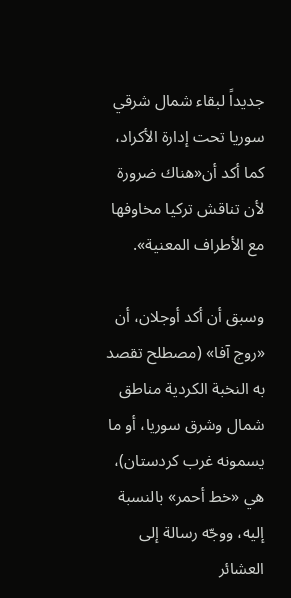جديداً لبقاء شمال شرقي سوريا تحت إدارة الأكراد، كما أكد أن«هناك ضرورة لأن تناقش تركيا مخاوفها مع الأطراف المعنية».

وسبق أن أكد أوجلان، أن «روج آفا» (مصطلح تقصد به النخبة الكردية مناطق شمال وشرق سوريا، أو ما يسمونه غرب كردستان)، هي «خط أحمر» بالنسبة إليه، ووجّه رسالة إلى العشائر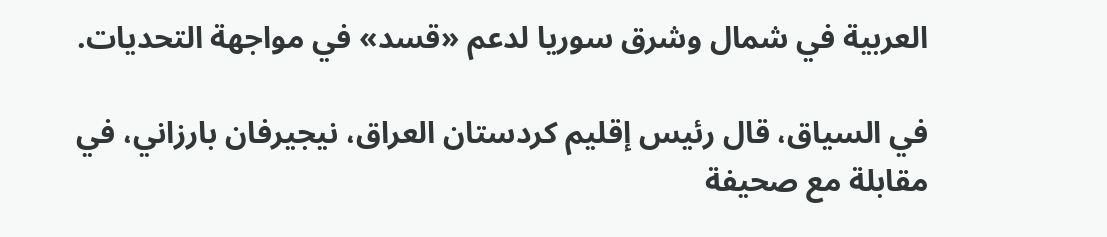العربية في شمال وشرق سوريا لدعم «قسد» في مواجهة التحديات.

في السياق، قال رئيس إقليم كردستان العراق، نيجيرفان بارزاني، في مقابلة مع صحيفة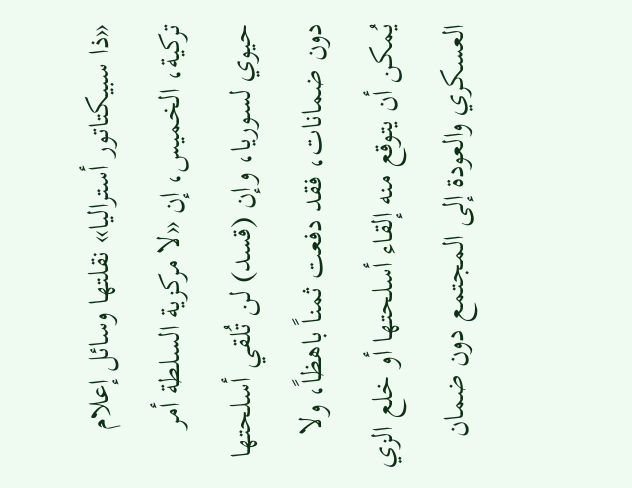«ذا سبيكتاتور أستراليا» نقلتها وسائل إعلام تركية، الخميس، إن «لا مركزية السلطة أمر حيوي لسوريا، وإن (قسد) لن تُلقي أسلحتها دون ضمانات، فقد دفعت ثمناً باهظاً، ولا يُمكن أن يتوقع منه إلقاء أسلحتها أو خلع الزي العسكري والعودة إلى المجتمع دون ضمان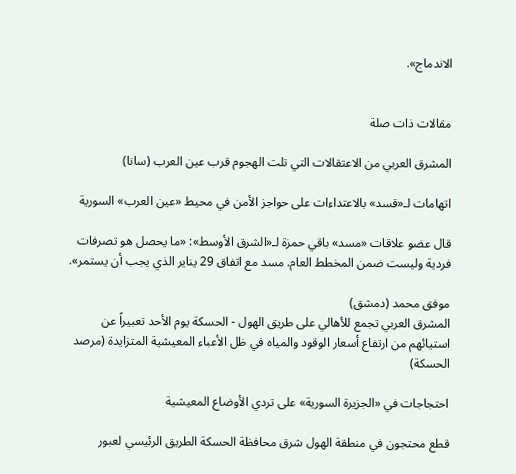الاندماج».


مقالات ذات صلة

المشرق العربي من الاعتقالات التي تلت الهجوم قرب عين العرب (سانا)

اتهامات لـ«قسد» بالاعتداءات على حواجز الأمن في محيط «عين العرب» السورية

قال عضو علاقات «مسد» باقي حمزة لـ«الشرق الأوسط»: «ما يحصل هو تصرفات فردية وليست ضمن المخطط العام. مسد مع اتفاق 29 يناير الذي يجب أن يستمر».

موفق محمد (دمشق)
المشرق العربي تجمع للأهالي على طريق الهول - الحسكة يوم الأحد تعبيراً عن استيائهم من ارتفاع أسعار الوقود والمياه في ظل الأعباء المعيشية المتزايدة (مرصد الحسكة)

احتجاجات في «الجزيرة السورية» على تردي الأوضاع المعيشية

قطع محتجون في منطقة الهول شرق محافظة الحسكة الطريق الرئيسي لعبور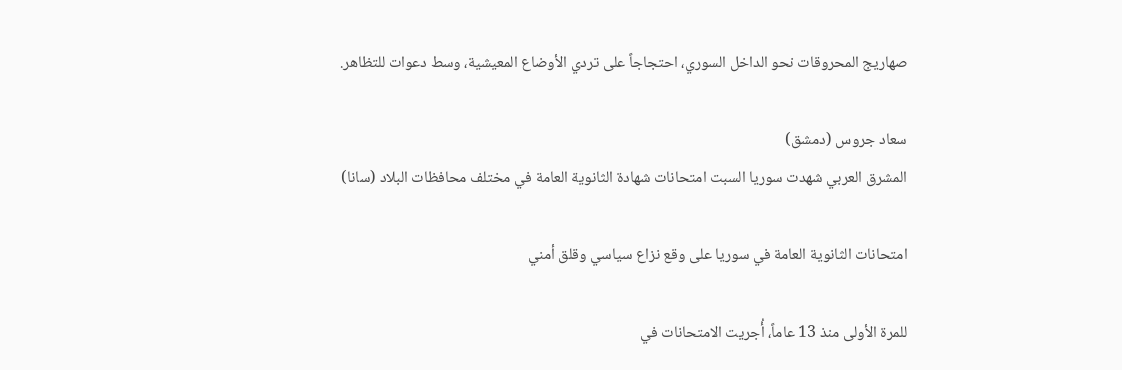صهاريج المحروقات نحو الداخل السوري، احتجاجاً على تردي الأوضاع المعيشية، وسط دعوات للتظاهر.

سعاد جروس (دمشق)
المشرق العربي شهدت سوريا السبت امتحانات شهادة الثانوية العامة في مختلف محافظات البلاد (سانا)

امتحانات الثانوية العامة في سوريا على وقع نزاع سياسي وقلق أمني

للمرة الأولى منذ 13 عاماً، أُجريت الامتحانات في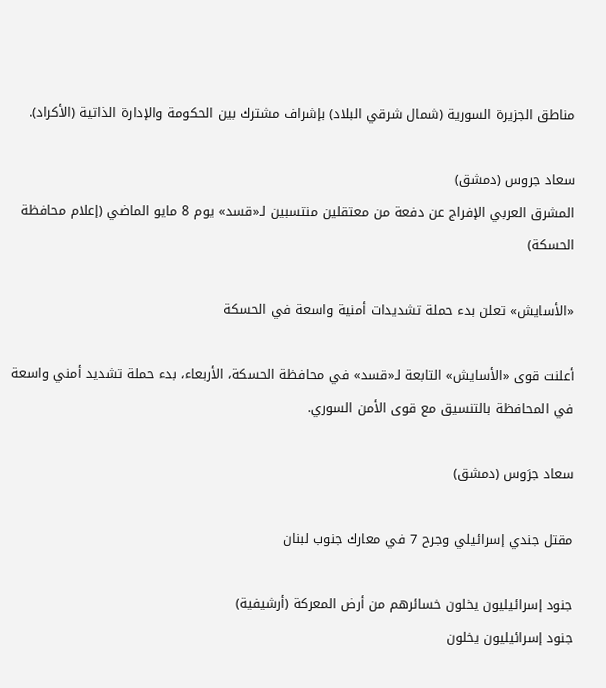مناطق الجزيرة السورية (شمال شرقي البلاد) بإشراف مشترك بين الحكومة والإدارة الذاتية (الأكراد).

سعاد جروس (دمشق)
المشرق العربي الإفراج عن دفعة من معتقلين منتسبين لـ«قسد» يوم 8 مايو الماضي (إعلام محافظة الحسكة)

«الأسايش» تعلن بدء حملة تشديدات أمنية واسعة في الحسكة

أعلنت قوى «الأسايش» التابعة لـ«قسد» في محافظة الحسكة، الأربعاء، بدء حملة تشديد أمني واسعة في المحافظة بالتنسيق مع قوى الأمن السوري.

سعاد جرَوس (دمشق)

مقتل جندي إسرائيلي وجرح 7 في معارك جنوب لبنان

جنود إسرائيليون يخلون خسائرهم من أرض المعركة (أرشيفية)
جنود إسرائيليون يخلون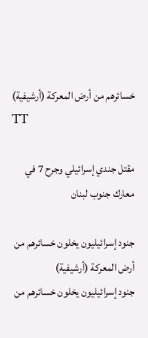خسائرهم من أرض المعركة (أرشيفية)
TT

مقتل جندي إسرائيلي وجرح 7 في معارك جنوب لبنان

جنود إسرائيليون يخلون خسائرهم من أرض المعركة (أرشيفية)
جنود إسرائيليون يخلون خسائرهم من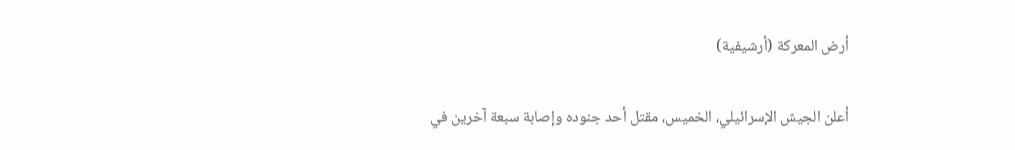أرض المعركة (أرشيفية)

أعلن الجيش الإسرائيلي، الخميس، مقتل أحد جنوده وإصابة سبعة آخرين في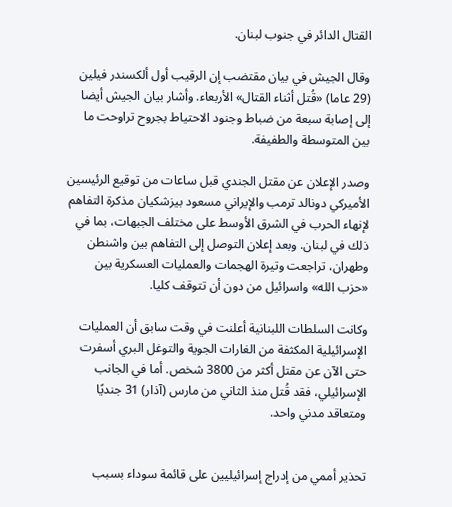القتال الدائر في جنوب لبنان.

وقال الجيش في بيان مقتضب إن الرقيب أول ألكسندر فيلين (29 عاما) «قُتل أثناء القتال» الأربعاء. وأشار بيان الجيش أيضا إلى إصابة سبعة من ضباط وجنود الاحتياط بجروح تراوحت ما بين المتوسطة والطفيفة.

وصدر الإعلان عن مقتل الجندي قبل ساعات من توقيع الرئيسين الأميركي دونالد ترمب والإيراني مسعود بيزشكيان مذكرة التفاهم لإنهاء الحرب في الشرق الأوسط على مختلف الجبهات، بما في ذلك في لبنان. وبعد إعلان التوصل إلى التفاهم بين واشنطن وطهران، تراجعت وتيرة الهجمات والعمليات العسكرية بين «حزب الله» واسرائيل من دون أن تتوقف كليا.

وكانت السلطات اللبنانية أعلنت في وقت سابق أن العمليات الإسرائيلية المكثفة من الغارات الجوية والتوغل البري أسفرت حتى الآن عن مقتل أكثر من 3800 شخص. أما في الجانب الإسرائيلي، فقد قُتل منذ الثاني من مارس (آذار) 31 جنديًا ومتعاقد مدني واحد.


تحذير أممي من إدراج إسرائيليين على قائمة سوداء بسبب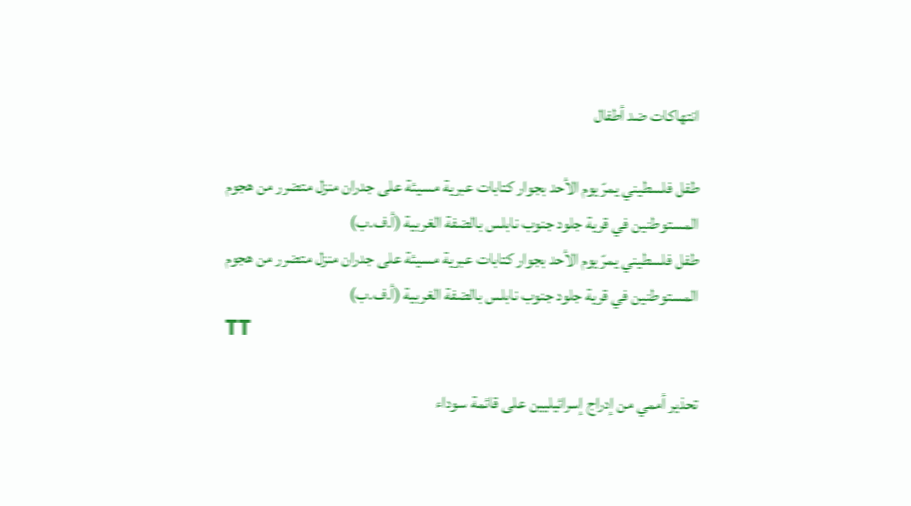انتهاكات ضد أطفال

طفل فلسطيني يمرّ يوم الأحد بجوار كتابات عبرية مسيئة على جدران منزل متضرر من هجوم المستوطنين في قرية جلود جنوب نابلس بالضفة الغربية (أ.ف.ب)
طفل فلسطيني يمرّ يوم الأحد بجوار كتابات عبرية مسيئة على جدران منزل متضرر من هجوم المستوطنين في قرية جلود جنوب نابلس بالضفة الغربية (أ.ف.ب)
TT

تحذير أممي من إدراج إسرائيليين على قائمة سوداء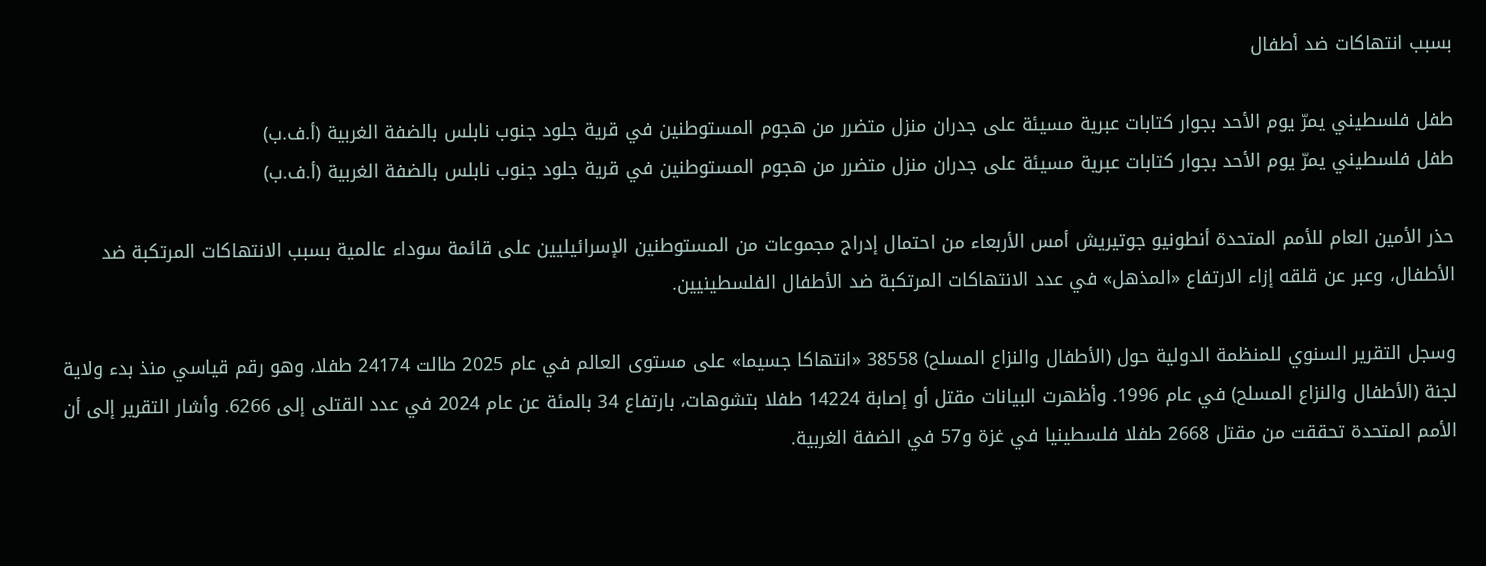بسبب انتهاكات ضد أطفال

طفل فلسطيني يمرّ يوم الأحد بجوار كتابات عبرية مسيئة على جدران منزل متضرر من هجوم المستوطنين في قرية جلود جنوب نابلس بالضفة الغربية (أ.ف.ب)
طفل فلسطيني يمرّ يوم الأحد بجوار كتابات عبرية مسيئة على جدران منزل متضرر من هجوم المستوطنين في قرية جلود جنوب نابلس بالضفة الغربية (أ.ف.ب)

حذر الأمين العام للأمم المتحدة أنطونيو جوتيريش أمس الأربعاء من احتمال إدراج مجموعات من المستوطنين الإسرائيليين على قائمة سوداء عالمية بسبب الانتهاكات المرتكبة ضد الأطفال، وعبر عن قلقه إزاء الارتفاع «المذهل» في عدد الانتهاكات المرتكبة ضد الأطفال الفلسطينيين.

وسجل التقرير السنوي للمنظمة الدولية حول (الأطفال والنزاع المسلح) 38558 «انتهاكا جسيما» على مستوى العالم في عام 2025 طالت 24174 طفلا، وهو رقم قياسي منذ بدء ولاية لجنة (الأطفال والنزاع المسلح) في عام 1996. وأظهرت البيانات مقتل أو إصابة 14224 طفلا بتشوهات، بارتفاع 34 بالمئة عن عام 2024 في عدد القتلى إلى 6266. وأشار التقرير إلى أن الأمم المتحدة تحققت من مقتل 2668 طفلا فلسطينيا في غزة و57 في الضفة الغربية.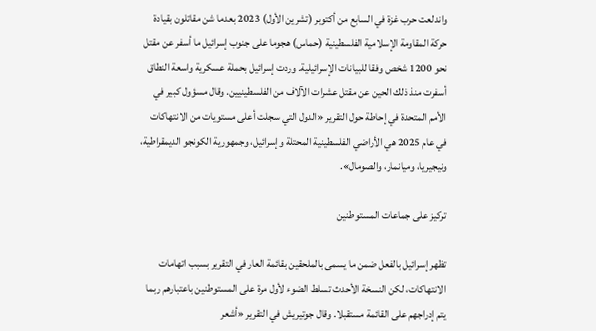واندلعت حرب غزة في السابع من أكتوبر (تشرين الأول) 2023 بعدما شن مقاتلون بقيادة حركة المقاومة الإسلامية الفلسطينية (حماس) هجوما على جنوب إسرائيل ما أسفر عن مقتل نحو 1200 شخص وفقا للبيانات الإسرائيلية. وردت إسرائيل بحملة عسكرية واسعة النطاق أسفرت منذ ذلك الحين عن مقتل عشرات الآلاف من الفلسطينيين. وقال مسؤول كبير في الأمم المتحدة في إحاطة حول التقرير «الدول التي سجلت أعلى مستويات من الانتهاكات في عام 2025 هي الأراضي الفلسطينية المحتلة وإسرائيل، وجمهورية الكونجو الديمقراطية، ونيجيريا، وميانمار، والصومال».

تركيز على جماعات المستوطنين

تظهر إسرائيل بالفعل ضمن ما يسمى بالملحقين بقائمة العار في التقرير بسبب اتهامات الانتهاكات، لكن النسخة الأحدث تسلط الضوء لأول مرة على المستوطنين باعتبارهم ربما يتم إدراجهم على القائمة مستقبلا. وقال جوتيريش في التقرير «أشعر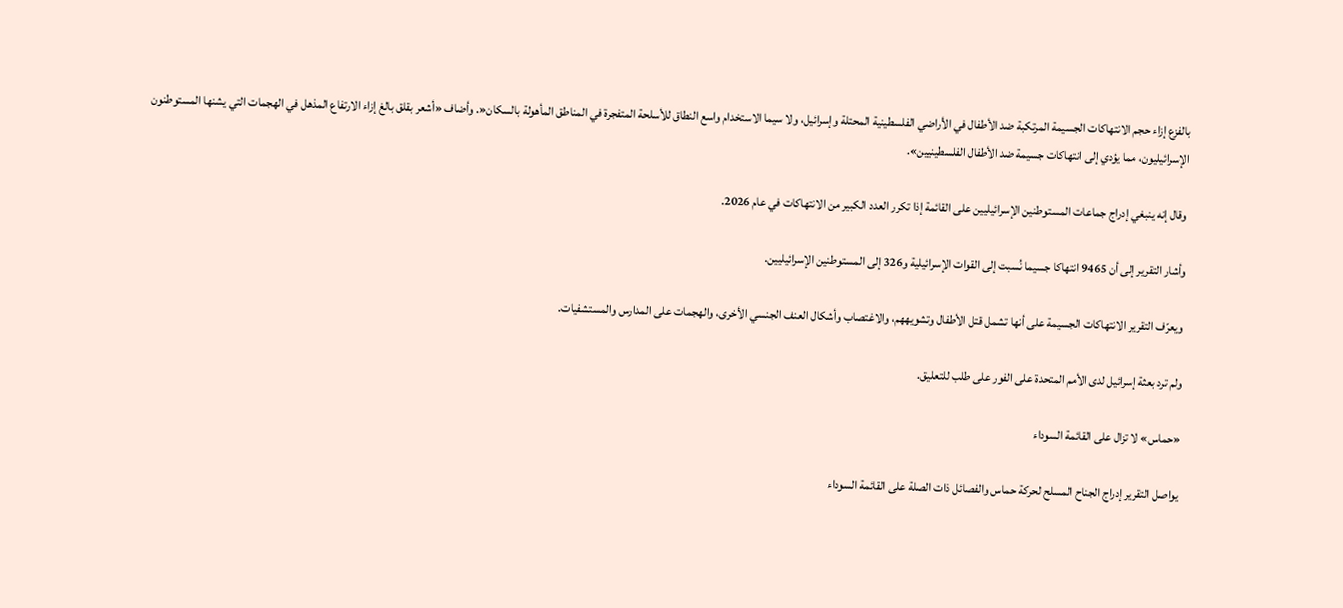بالفزع إزاء حجم الانتهاكات الجسيمة المرتكبة ضد الأطفال في الأراضي الفلسطينية المحتلة وإسرائيل، ولا سيما الاستخدام واسع النطاق للأسلحة المتفجرة في المناطق المأهولة بالسكان«. وأضاف «أشعر بقلق بالغ إزاء الارتفاع المذهل في الهجمات التي يشنها المستوطنون الإسرائيليون، مما يؤدي إلى انتهاكات جسيمة ضد الأطفال الفلسطينيين».

وقال إنه ينبغي إدراج جماعات المستوطنين الإسرائيليين على القائمة إذا تكرر العدد الكبير من الانتهاكات في عام 2026.

وأشار التقرير إلى أن 9465 انتهاكا جسيما نُسبت إلى القوات الإسرائيلية و326 إلى المستوطنين الإسرائيليين.

ويعرّف التقرير الانتهاكات الجسيمة على أنها تشمل قتل الأطفال وتشويههم، والاغتصاب وأشكال العنف الجنسي الأخرى، والهجمات على المدارس والمستشفيات.

ولم ترد بعثة إسرائيل لدى الأمم المتحدة على الفور على طلب للتعليق.

«حماس» لا تزال على القائمة السوداء

يواصل التقرير إدراج الجناح المسلح لحركة حماس والفصائل ذات الصلة على القائمة السوداء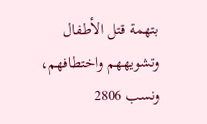بتهمة قتل الأطفال وتشويههم واختطافهم، ونسب 2806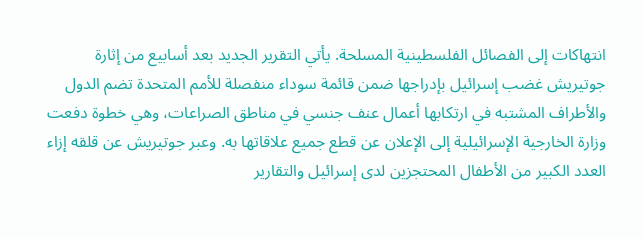انتهاكات إلى الفصائل الفلسطينية المسلحة. يأتي التقرير الجديد بعد أسابيع من إثارة جوتيريش غضب إسرائيل بإدراجها ضمن قائمة سوداء منفصلة للأمم المتحدة تضم الدول والأطراف المشتبه في ارتكابها أعمال عنف جنسي في مناطق الصراعات، وهي خطوة دفعت وزارة الخارجية الإسرائيلية إلى الإعلان عن قطع جميع علاقاتها به. وعبر جوتيريش عن قلقه إزاء العدد الكبير من الأطفال المحتجزين لدى إسرائيل والتقارير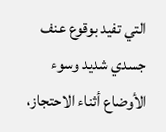التي تفيد بوقوع عنف جسدي شديد وسوء الأوضاع أثناء الاحتجاز،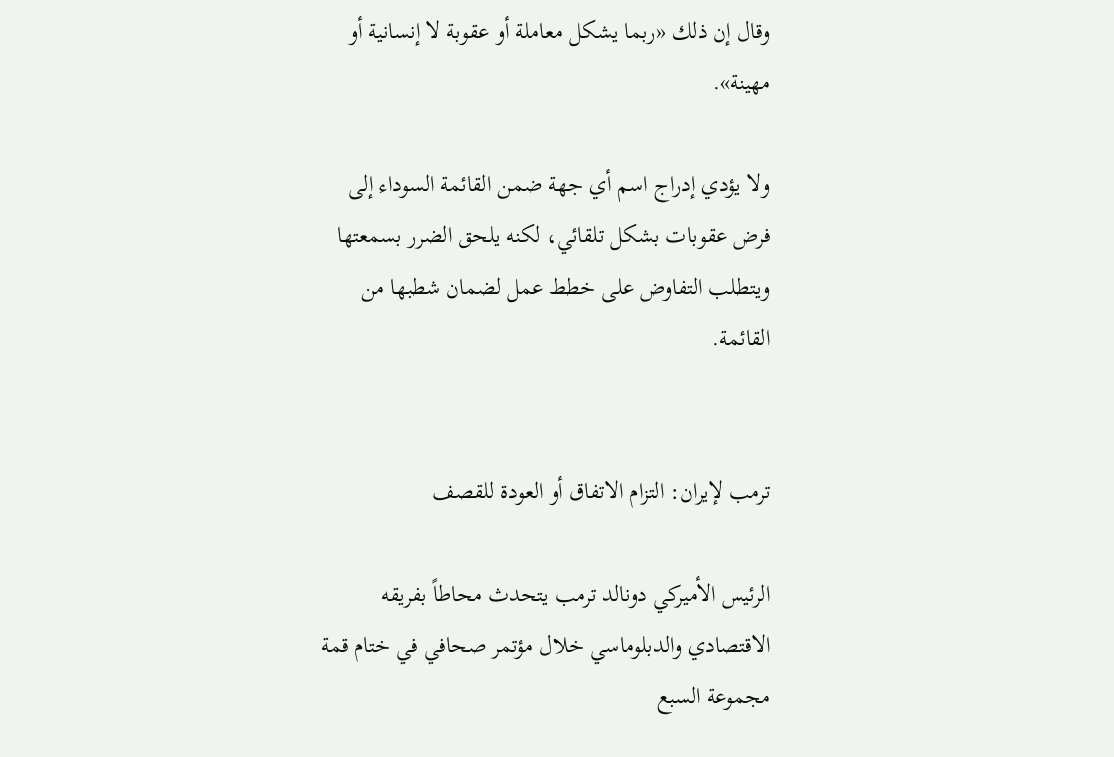وقال إن ذلك «ربما يشكل معاملة أو عقوبة لا إنسانية أو مهينة».

ولا يؤدي إدراج اسم أي جهة ضمن القائمة السوداء إلى فرض عقوبات بشكل تلقائي، لكنه يلحق الضرر بسمعتها ويتطلب التفاوض على خطط عمل لضمان شطبها من القائمة.


ترمب لإيران: التزام الاتفاق أو العودة للقصف

الرئيس الأميركي دونالد ترمب يتحدث محاطاً بفريقه الاقتصادي والدبلوماسي خلال مؤتمر صحافي في ختام قمة مجموعة السبع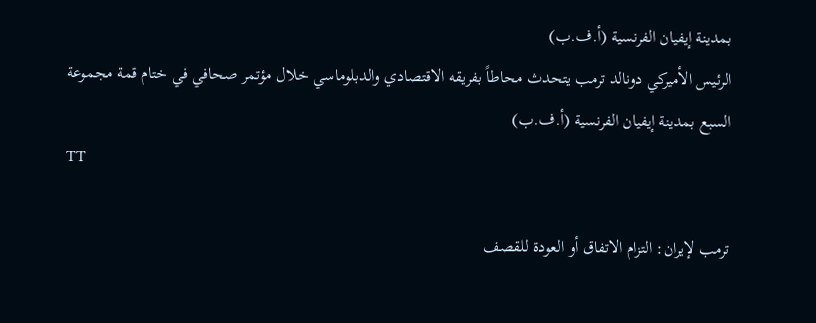بمدينة إيفيان الفرنسية (أ.ف.ب)
الرئيس الأميركي دونالد ترمب يتحدث محاطاً بفريقه الاقتصادي والدبلوماسي خلال مؤتمر صحافي في ختام قمة مجموعة السبع بمدينة إيفيان الفرنسية (أ.ف.ب)
TT

ترمب لإيران: التزام الاتفاق أو العودة للقصف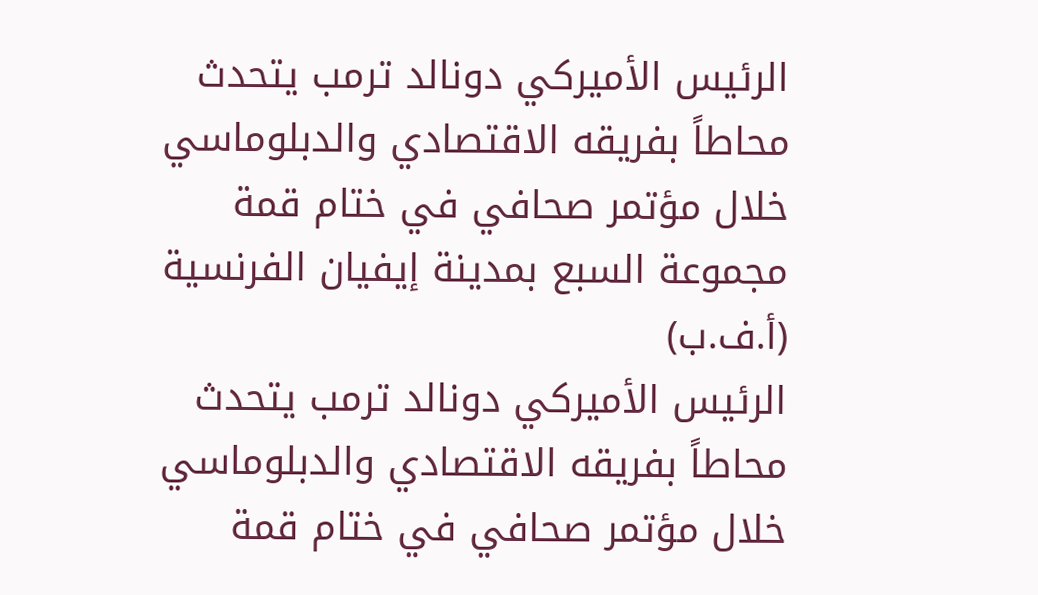الرئيس الأميركي دونالد ترمب يتحدث محاطاً بفريقه الاقتصادي والدبلوماسي خلال مؤتمر صحافي في ختام قمة مجموعة السبع بمدينة إيفيان الفرنسية (أ.ف.ب)
الرئيس الأميركي دونالد ترمب يتحدث محاطاً بفريقه الاقتصادي والدبلوماسي خلال مؤتمر صحافي في ختام قمة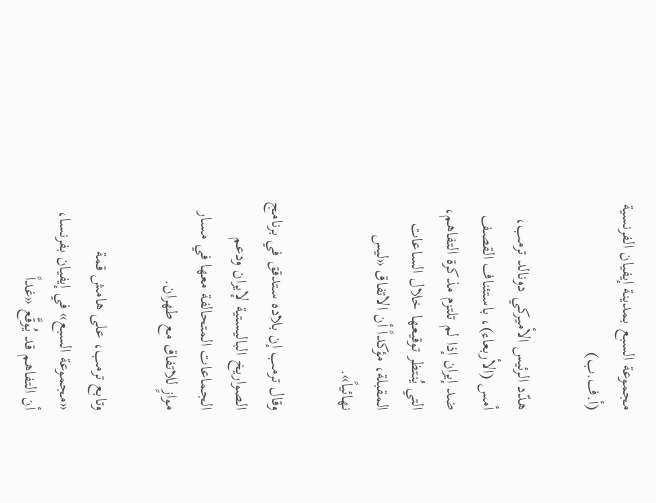مجموعة السبع بمدينة إيفيان الفرنسية (أ.ف.ب)

هدّد الرئيس الأميركي دونالد ترمب، أمس (الأربعاء)، باستئناف القصف ضد إيران إذا لم تلتزم مذكرة التفاهم، التي يُنتظر توقيعها خلال الساعات المقبلة، مؤكداً أن الاتفاق «ليس نهائياً».

وقال ترمب إن بلاده ستدقق في برنامج الصواريخ الباليستية لإيران ودعم الجماعات المتحالفة معها في مسار موازٍ للاتفاق مع طهران.

وتابع ترمب، على هامش قمة «مجموعة السبع» في إيفيان بفرنسا، أن التفاهم قد يُوقَّع «غداً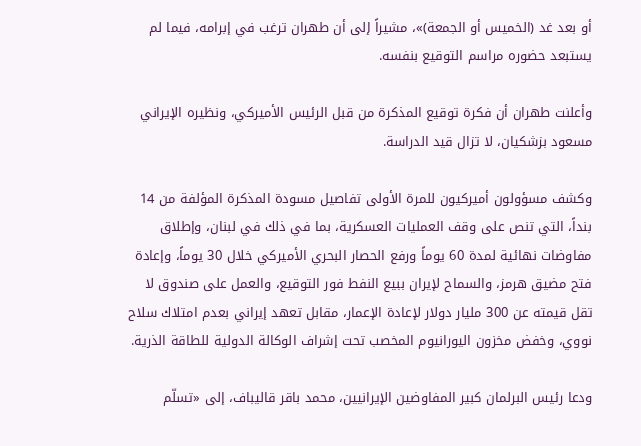أو بعد غد (الخميس أو الجمعة)»، مشيراً إلى أن طهران ترغب في إبرامه، فيما لم يستبعد حضوره مراسم التوقيع بنفسه.

وأعلنت طهران أن فكرة توقيع المذكرة من قبل الرئيس الأميركي، ونظيره الإيراني مسعود بزشكيان، لا تزال قيد الدراسة.

وكشف مسؤولون أميركيون للمرة الأولى تفاصيل مسودة المذكرة المؤلفة من 14 بنداً، التي تنص على وقف العمليات العسكرية، بما في ذلك في لبنان، وإطلاق مفاوضات نهائية لمدة 60 يوماً ورفع الحصار البحري الأميركي خلال 30 يوماً، وإعادة فتح مضيق هرمز، والسماح لإيران ببيع النفط فور التوقيع، والعمل على صندوق لا تقل قيمته عن 300 مليار دولار لإعادة الإعمار، مقابل تعهد إيراني بعدم امتلاك سلاح نووي، وخفض مخزون اليورانيوم المخصب تحت إشراف الوكالة الدولية للطاقة الذرية.

ودعا رئيس البرلمان كبير المفاوضين الإيرانيين، محمد باقر قاليباف، إلى «تسلّم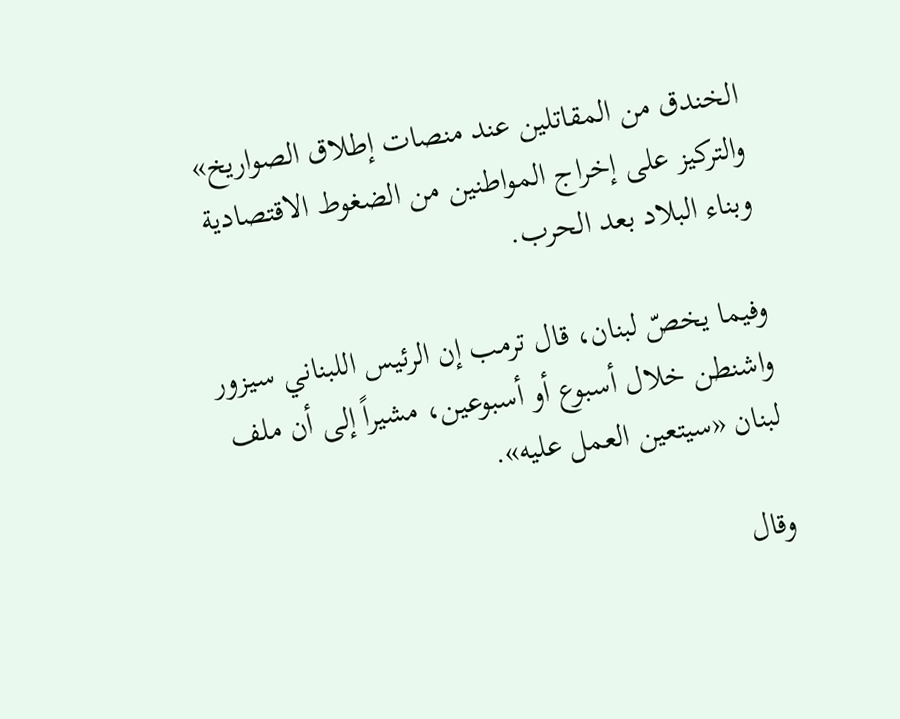الخندق من المقاتلين عند منصات إطلاق الصواريخ» والتركيز على إخراج المواطنين من الضغوط الاقتصادية وبناء البلاد بعد الحرب.

وفيما يخصّ لبنان، قال ترمب إن الرئيس اللبناني سيزور واشنطن خلال أسبوع أو أسبوعين، مشيراً إلى أن ملف لبنان «سيتعين العمل عليه».

وقال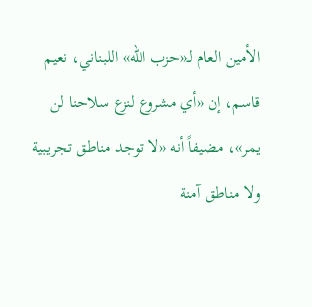الأمين العام لـ«حزب الله» اللبناني، نعيم قاسم، إن «أي مشروع لنزع سلاحنا لن يمر»، مضيفاً أنه «لا توجد مناطق تجريبية ولا مناطق آمنة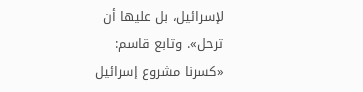لإسرائيل، بل عليها أن ترحل». وتابع قاسم: «كسرنا مشروع إسرائيل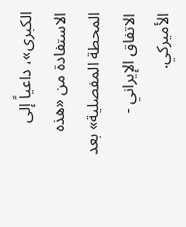الكبرى»، داعياً إلى الاستفادة من «هذه المحطة المفصلية» بعد الاتفاق الإيراني - الأميركي.